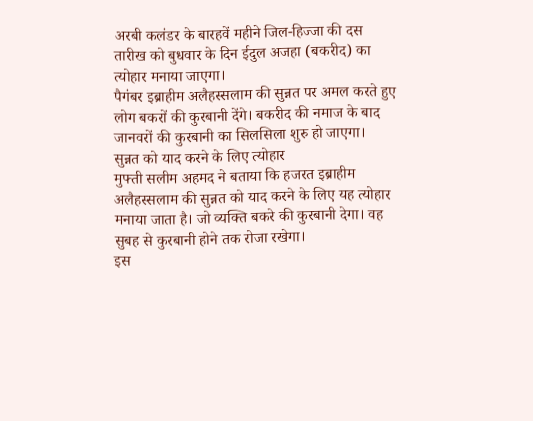अरबी कलंडर के बारहवें महीने जिल-हिज्जा की दस तारीख को बुधवार के दिन ईदुल अजहा (बकरीद) का त्योहार मनाया जाएगा।
पैगंबर इब्राहीम अलैहस्सलाम की सुन्नत पर अमल करते हुए लोग बकरों की कुरबानी देंगे। बकरीद की नमाज के बाद जानवरों की कुरबानी का सिलसिला शुरु हो जाएगा।
सुन्नत को याद करने के लिए त्योहार
मुफ्ती सलीम अहमद ने बताया कि हजरत इब्राहीम अलैहस्सलाम की सुन्नत को याद करने के लिए यह त्योहार मनाया जाता है। जो व्यक्ति बकरे की कुरबानी देगा। वह सुबह से कुरबानी होने तक रोजा रखेगा।
इस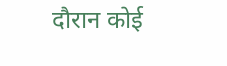दौरान कोई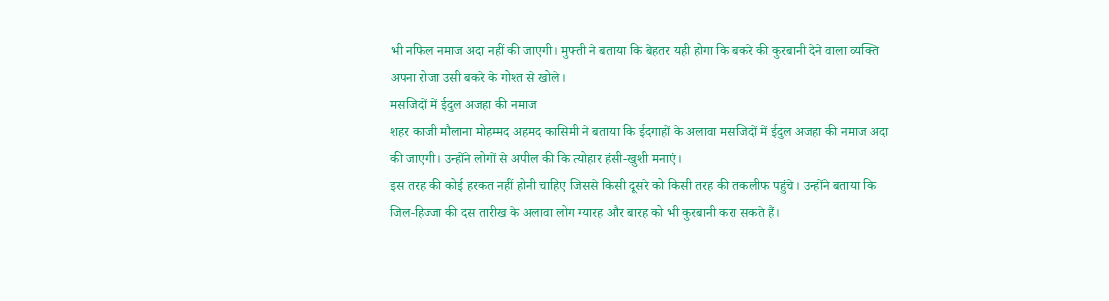भी नफिल नमाज अदा नहीं की जाएगी। मुफ्ती ने बताया कि बेहतर यही होगा कि बकरे की कुरबानी देने वाला व्यक्ति अपना रोजा उसी बकरे के गोश्त से खोले।
मसजिदों में ईदुल अजहा की नमाज
शहर काजी मौलाना मोहम्मद अहमद कासिमी ने बताया कि ईदगाहों के अलावा मसजिदों में ईदुल अजहा की नमाज अदा की जाएगी। उन्होंने लोगों से अपील की कि त्योहार हंसी-खुशी मनाएं।
इस तरह की कोई हरकत नहीं होनी चाहिए जिससे किसी दूसरे को किसी तरह की तकलीफ पहुंचे। उन्होंने बताया कि जिल-हिज्जा की दस तारीख के अलावा लोग ग्यारह और बारह को भी कुरबानी करा सकते हैं।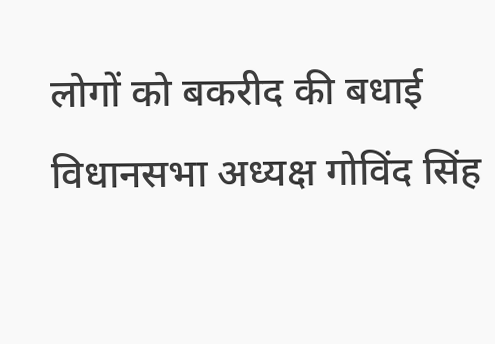लोगों को बकरीद की बधाई
विधानसभा अध्यक्ष गोविंद सिंह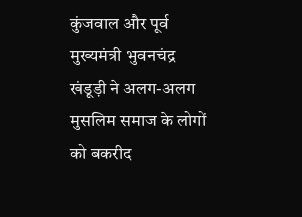कुंजवाल और पूर्व मुख्यमंत्री भुवनचंद्र खंडूड़ी ने अलग-अलग मुसलिम समाज के लोगों को बकरीद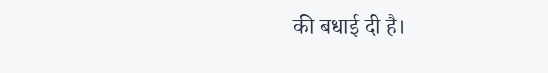की बधाई दी है।